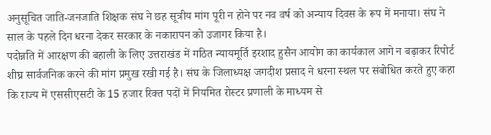अनुसूचित जाति-जनजाति शिक्षक संघ ने छह सूत्रीय मांग पूरी न होने पर नव वर्ष को अन्याय दिवस के रूप में मनाया। संघ ने साल के पहले दिन धरना देकर सरकार के नकारापन को उजागर किया है।
पदोन्नति में आरक्षण की बहाली के लिए उत्तराखंड में गठित न्यायमूर्ति इरशाद हुसैन आयोग का कार्यकाल आगे न बढ़ाकर रिपोर्ट शीघ्र सार्वजनिक करने की मांग प्रमुख रखी गई है। संघ के जिलाध्यक्ष जगदीश प्रसाद ने धरना स्थल पर संबोधित करते हुए कहा कि राज्य में एससीएसटी के 15 हजार रिक्त पदों में नियमित रोस्टर प्रणाली के माध्यम से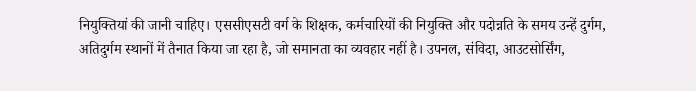नियुक्तियां की जानी चाहिए। एससीएसटी वर्ग के शिक्षक, कर्मचारियों की नियुक्ति और पदोन्नति के समय उन्हें दुर्गम, अतिदुर्गम स्थानों में तैनात किया जा रहा है, जो समानता का व्यवहार नहीं है। उपनल, संविदा, आउटसोर्सिंग,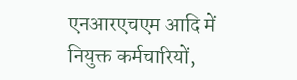एनआरएचएम आदि में नियुक्त कर्मचारियों,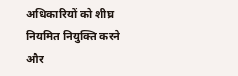अधिकारियों को शीघ्र नियमित नियुक्ति करने और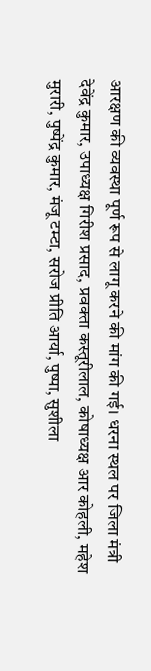आरक्षण की व्यवस्था पूर्ण रूप से लागू करने की मांग की गई। धरना स्थल पर जिला मंत्री देवेंद्र कुमार, उपाध्यक्ष गिरीश प्रसाद, प्रवक्ता कस्तूरीलाल, कोषाध्यक्ष आर कोहली, महेश मुरारी, पुष्पेंद्र कुमार, मंजू टम्टा, सरोज प्रीति आर्या, पुष्पा, सुशीला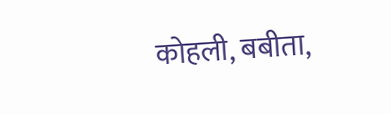कोहली, बबीता,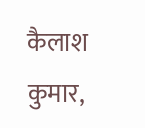कैलाश कुमार,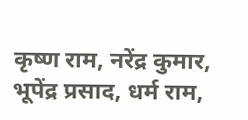कृष्ण राम, नरेंद्र कुमार, भूपेंद्र प्रसाद, धर्म राम,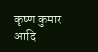कृष्ण कुमार आदि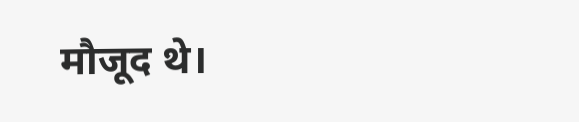मौजूद थे।